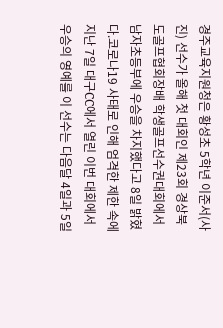경주교육지원청은 황성초 5학년 이준서(사진) 선수가 올해 첫 대회인 제23회 경상북도골프협회장배 학생골프선수권대회에서 남자초등부에 우승을 차지했다고 8일 밝혔다.코로나19 사태로 인해 엄격한 제한 속에 지난 7일 대구CC에서 열린 이번 대회에서 우승의 영예를 이 선수는 다음달 4일과 5일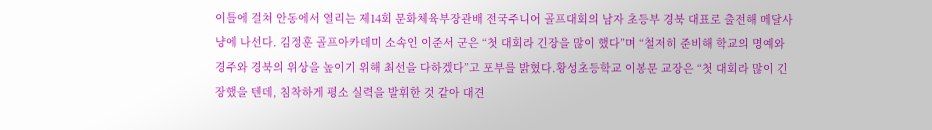이틀에 걸쳐 안동에서 열리는 제14회 문화체육부장관배 전국주니어 골프대회의 남자 초등부 경북 대표로 출전해 메달사냥에 나선다. 김정훈 골프아카데미 소속인 이준서 군은 “첫 대회라 긴장을 많이 했다”며 “철저히 준비해 학교의 명예와 경주와 경북의 위상을 높이기 위해 최선을 다하겠다”고 포부를 밝혔다.황성초등학교 이봉문 교장은 “첫 대회라 많이 긴장했을 텐데, 침착하게 평소 실력을 발휘한 것 같아 대견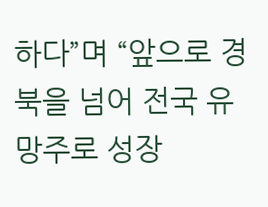하다”며 “앞으로 경북을 넘어 전국 유망주로 성장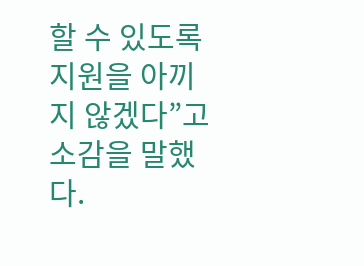할 수 있도록 지원을 아끼지 않겠다”고 소감을 말했다.